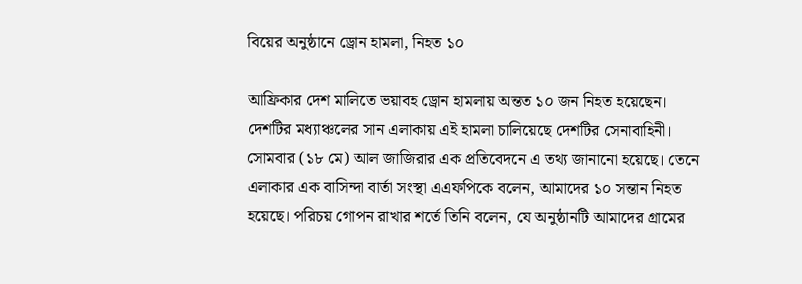বিয়ের অনুষ্ঠানে ড্রোন হামলা, নিহত ১০

আফ্রিকার দেশ মালিতে ভয়াবহ ড্রোন হামলায় অন্তত ১০ জন নিহত হয়েছেন। দেশটির মধ্যাঞ্চলের সান এলাকায় এই হামলা চালিয়েছে দেশটির সেনাবাহিনী। সোমবার (১৮ মে) আল জাজিরার এক প্রতিবেদনে এ তথ্য জানানো হয়েছে। তেনে এলাকার এক বাসিন্দা বার্তা সংস্থা এএফপিকে বলেন, আমাদের ১০ সন্তান নিহত হয়েছে। পরিচয় গোপন রাখার শর্তে তিনি বলেন, যে অনুষ্ঠানটি আমাদের গ্রামের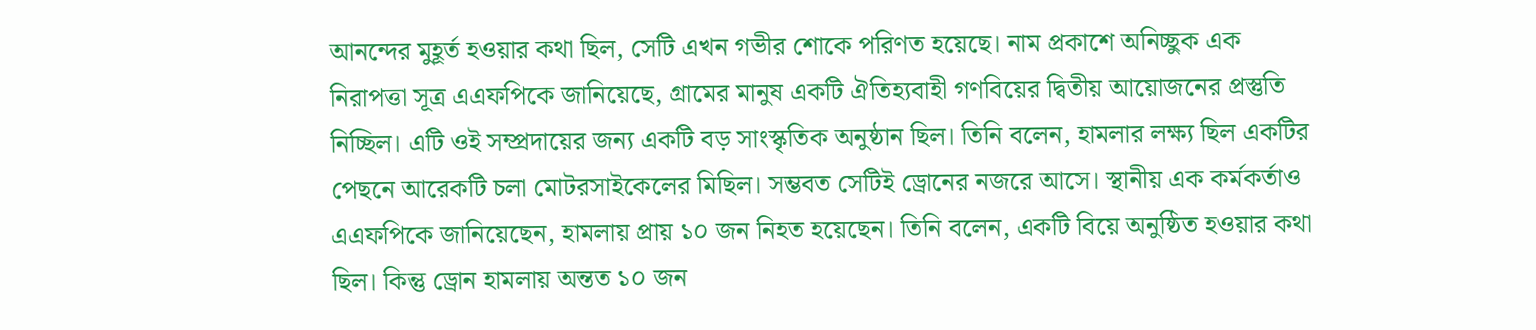আনন্দের মুহূর্ত হওয়ার কথা ছিল, সেটি এখন গভীর শোকে পরিণত হয়েছে। নাম প্রকাশে অনিচ্ছুক এক নিরাপত্তা সূত্র এএফপিকে জানিয়েছে, গ্রামের মানুষ একটি ঐতিহ্যবাহী গণবিয়ের দ্বিতীয় আয়োজনের প্রস্তুতি নিচ্ছিল। এটি ওই সম্প্রদায়ের জন্য একটি বড় সাংস্কৃতিক অনুষ্ঠান ছিল। তিনি বলেন, হামলার লক্ষ্য ছিল একটির পেছনে আরেকটি চলা মোটরসাইকেলের মিছিল। সম্ভবত সেটিই ড্রোনের নজরে আসে। স্থানীয় এক কর্মকর্তাও এএফপিকে জানিয়েছেন, হামলায় প্রায় ১০ জন নিহত হয়েছেন। তিনি বলেন, একটি বিয়ে অনুষ্ঠিত হওয়ার কথা ছিল। কিন্তু ড্রোন হামলায় অন্তত ১০ জন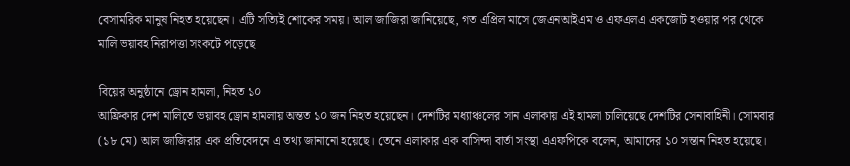বেসামরিক মানুষ নিহত হয়েছেন। এটি সত্যিই শোকের সময়। আল জাজিরা জানিয়েছে, গত এপ্রিল মাসে জেএনআইএম ও এফএলএ একজোট হওয়ার পর থেকে মালি ভয়াবহ নিরাপত্তা সংকটে পড়েছে

বিয়ের অনুষ্ঠানে ড্রোন হামলা, নিহত ১০
আফ্রিকার দেশ মালিতে ভয়াবহ ড্রোন হামলায় অন্তত ১০ জন নিহত হয়েছেন। দেশটির মধ্যাঞ্চলের সান এলাকায় এই হামলা চালিয়েছে দেশটির সেনাবাহিনী। সোমবার (১৮ মে) আল জাজিরার এক প্রতিবেদনে এ তথ্য জানানো হয়েছে। তেনে এলাকার এক বাসিন্দা বার্তা সংস্থা এএফপিকে বলেন, আমাদের ১০ সন্তান নিহত হয়েছে।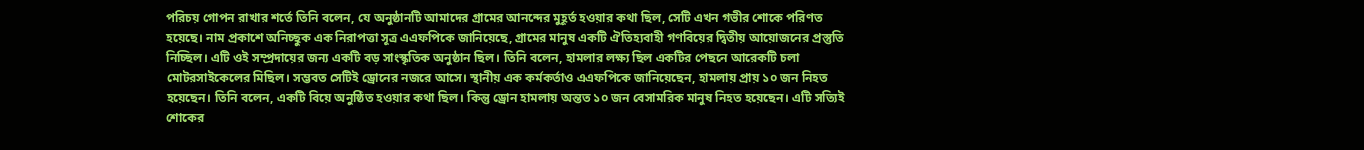পরিচয় গোপন রাখার শর্তে তিনি বলেন, যে অনুষ্ঠানটি আমাদের গ্রামের আনন্দের মুহূর্ত হওয়ার কথা ছিল, সেটি এখন গভীর শোকে পরিণত হয়েছে। নাম প্রকাশে অনিচ্ছুক এক নিরাপত্তা সূত্র এএফপিকে জানিয়েছে, গ্রামের মানুষ একটি ঐতিহ্যবাহী গণবিয়ের দ্বিতীয় আয়োজনের প্রস্তুতি নিচ্ছিল। এটি ওই সম্প্রদায়ের জন্য একটি বড় সাংস্কৃতিক অনুষ্ঠান ছিল। তিনি বলেন, হামলার লক্ষ্য ছিল একটির পেছনে আরেকটি চলা মোটরসাইকেলের মিছিল। সম্ভবত সেটিই ড্রোনের নজরে আসে। স্থানীয় এক কর্মকর্তাও এএফপিকে জানিয়েছেন, হামলায় প্রায় ১০ জন নিহত হয়েছেন। তিনি বলেন, একটি বিয়ে অনুষ্ঠিত হওয়ার কথা ছিল। কিন্তু ড্রোন হামলায় অন্তত ১০ জন বেসামরিক মানুষ নিহত হয়েছেন। এটি সত্যিই শোকের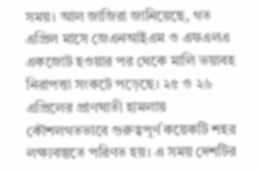সময়। আল জাজিরা জানিয়েছে, গত এপ্রিল মাসে জেএনআইএম ও এফএলএ একজোট হওয়ার পর থেকে মালি ভয়াবহ নিরাপত্তা সংকটে পড়েছে। ২৫ ও ২৬ এপ্রিলের প্রাণঘাতী হামলায় কৌশলগতভাবে গুরুত্বপূর্ণ কয়েকটি শহর লক্ষ্যবস্তুতে পরিণত হয়। এ সময় দেশটির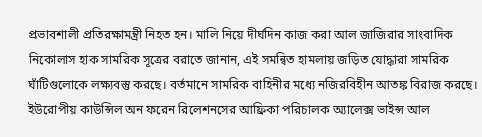প্রভাবশালী প্রতিরক্ষামন্ত্রী নিহত হন। মালি নিয়ে দীর্ঘদিন কাজ করা আল জাজিরার সাংবাদিক নিকোলাস হাক সামরিক সূত্রের বরাতে জানান, এই সমন্বিত হামলায় জড়িত যোদ্ধারা সামরিক ঘাঁটিগুলোকে লক্ষ্যবস্তু করছে। বর্তমানে সামরিক বাহিনীর মধ্যে নজিরবিহীন আতঙ্ক বিরাজ করছে। ইউরোপীয় কাউন্সিল অন ফরেন রিলেশনসের আফ্রিকা পরিচালক অ্যালেক্স ভাইন্স আল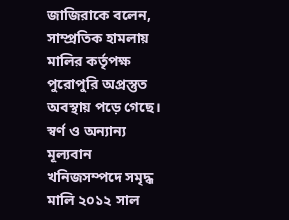জাজিরাকে বলেন, সাম্প্রতিক হামলায় মালির কর্তৃপক্ষ পুরোপুরি অপ্রস্তুত অবস্থায় পড়ে গেছে। স্বর্ণ ও অন্যান্য মূল্যবান খনিজসম্পদে সমৃদ্ধ মালি ২০১২ সাল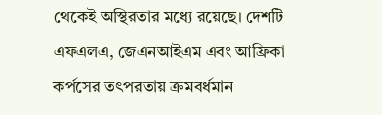থেকেই অস্থিরতার মধ্যে রয়েছে। দেশটি এফএলএ, জেএনআইএম এবং আফ্রিকা কর্পসের তৎপরতায় ক্রমবর্ধমান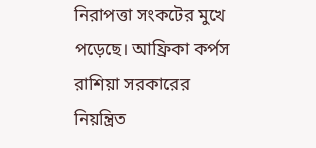নিরাপত্তা সংকটের মুখে পড়েছে। আফ্রিকা কর্পস রাশিয়া সরকারের নিয়ন্ত্রিত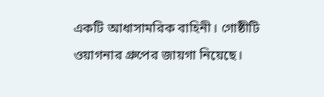একটি আধাসামরিক বাহিনী। গোষ্ঠীটি ওয়াগনার গ্রুপের জায়গা নিয়েছে।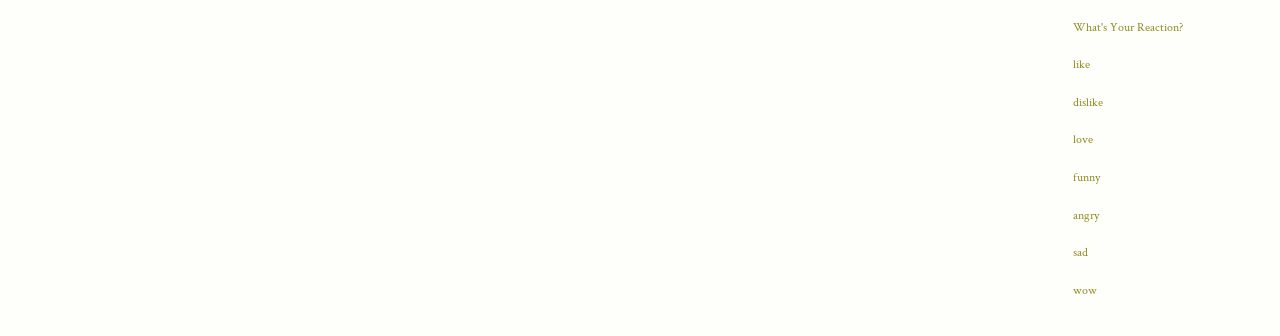What's Your Reaction?

like

dislike

love

funny

angry

sad

wow